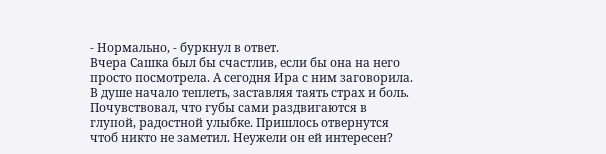- Нормально, - буркнул в ответ.
Вчера Сашка был бы счастлив, если бы она на него просто посмотрела. А сегодня Ира с ним заговорила. В душе начало теплеть, заставляя таять страх и боль. Почувствовал, что губы сами раздвигаются в глупой, радостной улыбке. Пришлось отвернутся чтоб никто не заметил. Неужели он ей интересен?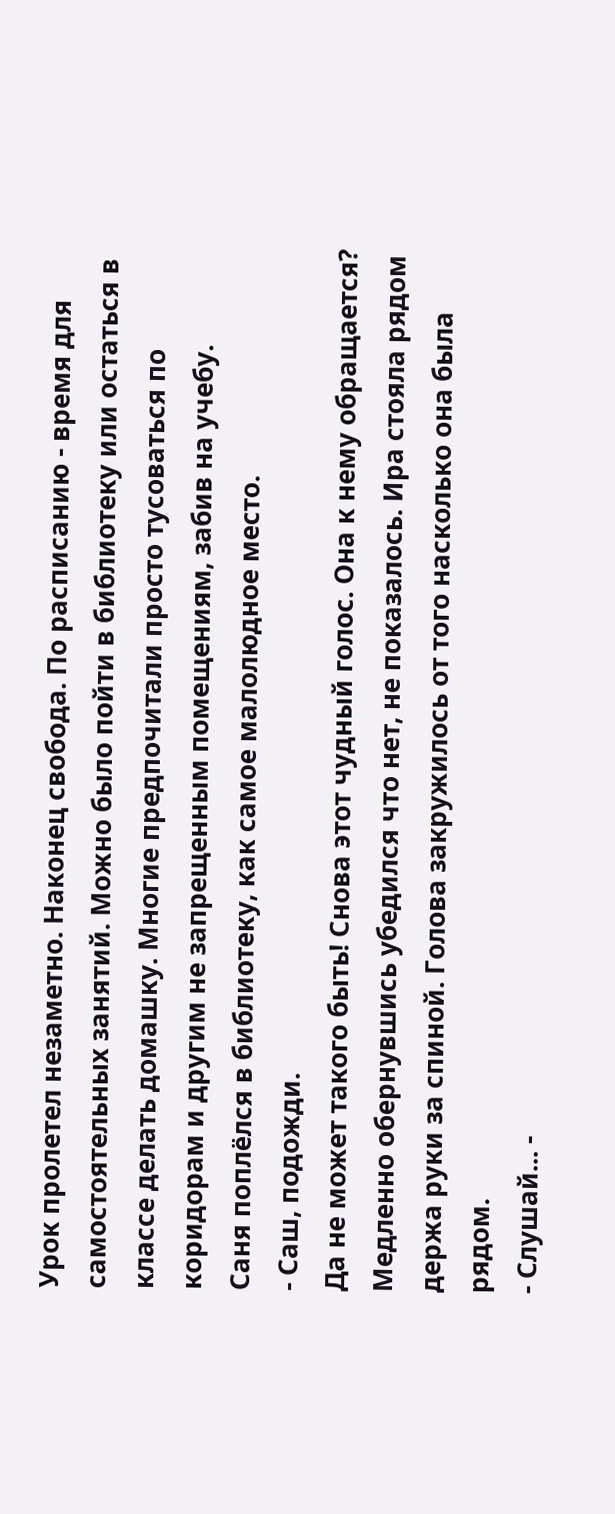Урок пролетел незаметно. Наконец свобода. По расписанию - время для самостоятельных занятий. Можно было пойти в библиотеку или остаться в классе делать домашку. Многие предпочитали просто тусоваться по коридорам и другим не запрещенным помещениям, забив на учебу.
Саня поплёлся в библиотеку, как самое малолюдное место.
- Саш, подожди.
Да не может такого быть! Снова этот чудный голос. Она к нему обращается?
Медленно обернувшись убедился что нет, не показалось. Ира стояла рядом держа руки за спиной. Голова закружилось от того насколько она была рядом.
- Слушай... -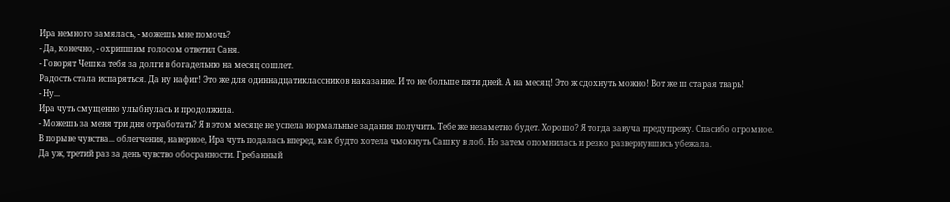Ира немного замялась, - можешь мне помочь?
- Да, конечно, - охрипшим голосом ответил Саня.
- Говорят Чешка тебя за долги в богадельню на месяц сошлет.
Радость стала испаряться. Да ну нафиг! Это же для одиннадцатиклассников наказание. И то не больше пяти дней. А на месяц! Это ж сдохнуть можно! Вот же ш старая тварь!
- Ну...
Ира чуть смущенно улыбнулась и продолжила.
- Можешь за меня три дня отработать? Я в этом месяце не успела нормальные задания получить. Тебе же незаметно будет. Хорошо? Я тогда завуча предупрежу. Спасибо огромное.
В порыве чувства... облегчения, наверное, Ира чуть подалась вперед, как будто хотела чмокнуть Сашку в лоб. Но затем опомнилась и резко развернувшись убежала.
Да уж, третий раз за день чувство обосранности. Гребанный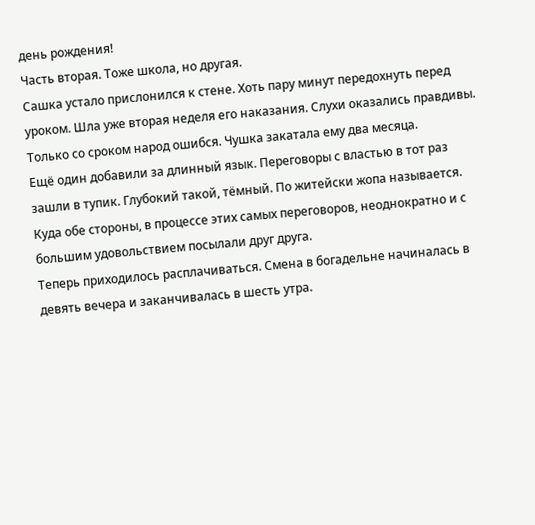день рождения!
Часть вторая. Тоже школа, но другая.
Сашка устало прислонился к стене. Хоть пару минут передохнуть перед уроком. Шла уже вторая неделя его наказания. Слухи оказались правдивы. Только со сроком народ ошибся. Чушка закатала ему два месяца.
Ещё один добавили за длинный язык. Переговоры с властью в тот раз зашли в тупик. Глубокий такой, тёмный. По житейски жопа называется. Куда обе стороны, в процессе этих самых переговоров, неоднократно и с большим удовольствием посылали друг друга.
Теперь приходилось расплачиваться. Смена в богадельне начиналась в девять вечера и заканчивалась в шесть утра.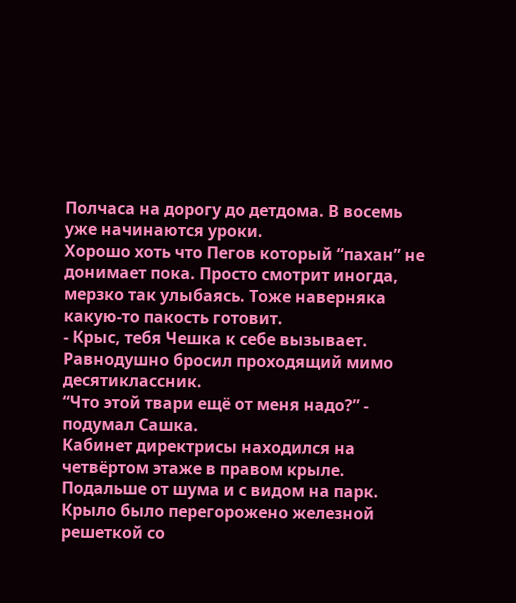Полчаса на дорогу до детдома. В восемь уже начинаются уроки.
Хорошо хоть что Пегов который “пахан” не донимает пока. Просто смотрит иногда, мерзко так улыбаясь. Тоже наверняка какую-то пакость готовит.
- Крыс, тебя Чешка к себе вызывает.
Равнодушно бросил проходящий мимо десятиклассник.
“Что этой твари ещё от меня надо?” - подумал Сашка.
Кабинет директрисы находился на четвёртом этаже в правом крыле. Подальше от шума и с видом на парк. Крыло было перегорожено железной решеткой со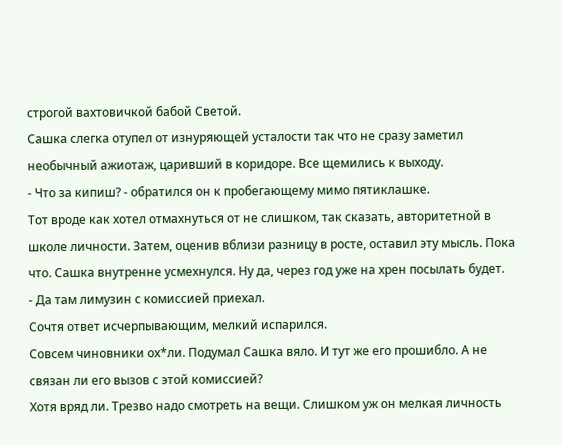строгой вахтовичкой бабой Светой.
Сашка слегка отупел от изнуряющей усталости так что не сразу заметил необычный ажиотаж, царивший в коридоре. Все щемились к выходу.
- Что за кипиш? - обратился он к пробегающему мимо пятиклашке.
Тот вроде как хотел отмахнуться от не слишком, так сказать, авторитетной в школе личности. Затем, оценив вблизи разницу в росте, оставил эту мысль. Пока что. Сашка внутренне усмехнулся. Ну да, через год уже на хрен посылать будет.
- Да там лимузин с комиссией приехал.
Сочтя ответ исчерпывающим, мелкий испарился.
Совсем чиновники ох*ли. Подумал Сашка вяло. И тут же его прошибло. А не связан ли его вызов с этой комиссией?
Хотя вряд ли. Трезво надо смотреть на вещи. Слишком уж он мелкая личность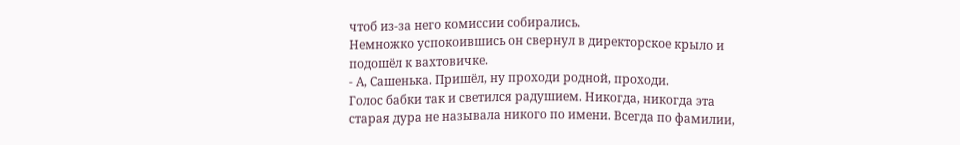чтоб из-за него комиссии собирались.
Немножко успокоившись он свернул в директорское крыло и подошёл к вахтовичке.
- А, Сашенька. Пришёл, ну проходи родной, проходи.
Голос бабки так и светился радушием. Никогда, никогда эта старая дура не называла никого по имени. Всегда по фамилии,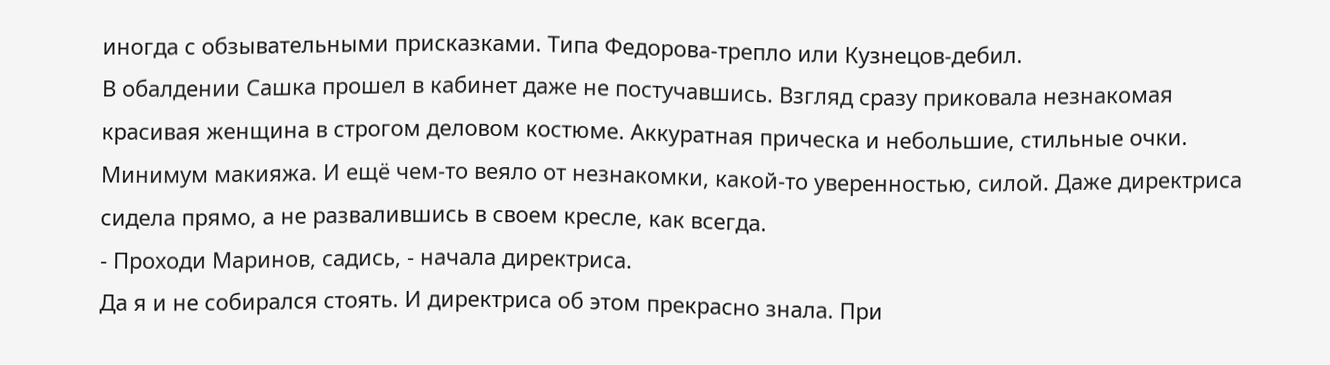иногда с обзывательными присказками. Типа Федорова-трепло или Кузнецов-дебил.
В обалдении Сашка прошел в кабинет даже не постучавшись. Взгляд сразу приковала незнакомая красивая женщина в строгом деловом костюме. Аккуратная прическа и небольшие, стильные очки. Минимум макияжа. И ещё чем-то веяло от незнакомки, какой-то уверенностью, силой. Даже директриса сидела прямо, а не развалившись в своем кресле, как всегда.
- Проходи Маринов, садись, - начала директриса.
Да я и не собирался стоять. И директриса об этом прекрасно знала. При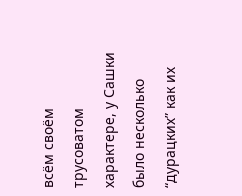всём своём трусоватом характере, у Сашки было несколько “дурацких” как их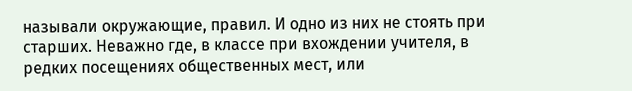называли окружающие, правил. И одно из них не стоять при старших. Неважно где, в классе при вхождении учителя, в редких посещениях общественных мест, или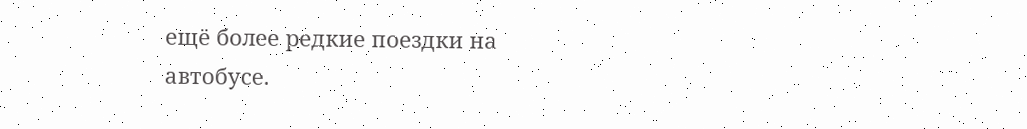ещё более редкие поездки на автобусе.